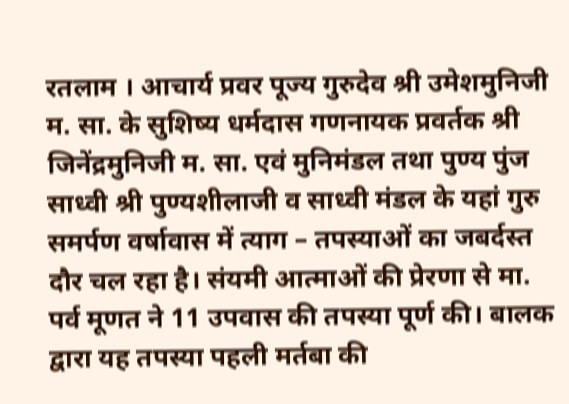रतलाम । आचार्य प्रवर पूज्य गुरुदेव श्री उमेशमुनिजी म. सा. के सुशिष्य धर्मदास गणनायक प्रवर्तक श्री जिनेंद्रमुनिजी म. सा. एवं मुनिमंडल तथा पुण्य पुंज साध्वी श्री पुण्यशीलाजी व साध्वी मंडल के यहां गुरु समर्पण वर्षावास में त्याग – तपस्याओं का जबर्दस्त दौर चल रहा है। संयमी आत्माओं की प्रेरणा से मा. पर्व मूणत ने 11 उपवास की तपस्या पूर्ण की। बालक द्वारा यह तपस्या पहली मर्तबा की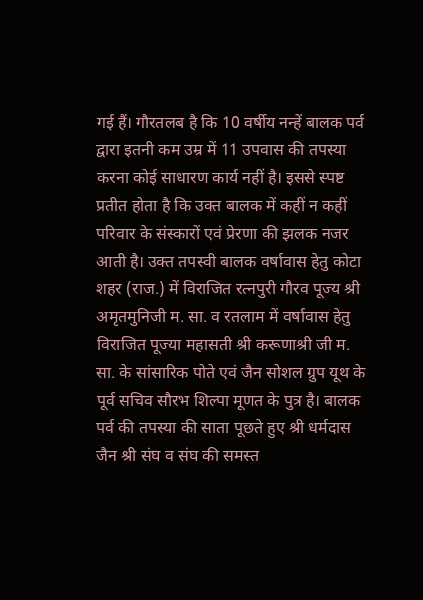गई हैं। गौरतलब है कि 10 वर्षीय नन्हें बालक पर्व द्वारा इतनी कम उम्र में 11 उपवास की तपस्या करना कोई साधारण कार्य नहीं है। इससे स्पष्ट प्रतीत होता है कि उक्त बालक में कहीं न कहीं परिवार के संस्कारों एवं प्रेरणा की झलक नजर आती है। उक्त तपस्वी बालक वर्षावास हेतु कोटा शहर (राज.) में विराजित रत्नपुरी गौरव पूज्य श्री अमृतमुनिजी म. सा. व रतलाम में वर्षावास हेतु विराजित पूज्या महासती श्री करूणाश्री जी म. सा. के सांसारिक पोते एवं जैन सोशल ग्रुप यूथ के पूर्व सचिव सौरभ शिल्पा मूणत के पुत्र है। बालक पर्व की तपस्या की साता पूछते हुए श्री धर्मदास जैन श्री संघ व संघ की समस्त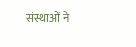संस्थाओं ने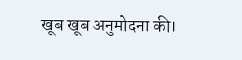खूब खूब अनुमोदना की।